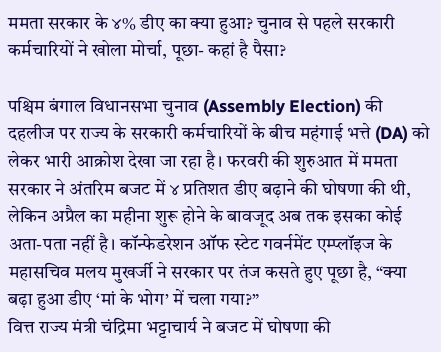ममता सरकार के ४% डीए का क्या हुआ? चुनाव से पहले सरकारी कर्मचारियों ने खोला मोर्चा, पूछा- कहां है पैसा?

पश्चिम बंगाल विधानसभा चुनाव (Assembly Election) की दहलीज पर राज्य के सरकारी कर्मचारियों के बीच महंगाई भत्ते (DA) को लेकर भारी आक्रोश देखा जा रहा है। फरवरी की शुरुआत में ममता सरकार ने अंतरिम बजट में ४ प्रतिशत डीए बढ़ाने की घोषणा की थी, लेकिन अप्रैल का महीना शुरू होने के बावजूद अब तक इसका कोई अता-पता नहीं है। कॉन्फेडरेशन ऑफ स्टेट गवर्नमेंट एम्प्लॉइज के महासचिव मलय मुखर्जी ने सरकार पर तंज कसते हुए पूछा है, “क्या बढ़ा हुआ डीए ‘मां के भोग’ में चला गया?”
वित्त राज्य मंत्री चंद्रिमा भट्टाचार्य ने बजट में घोषणा की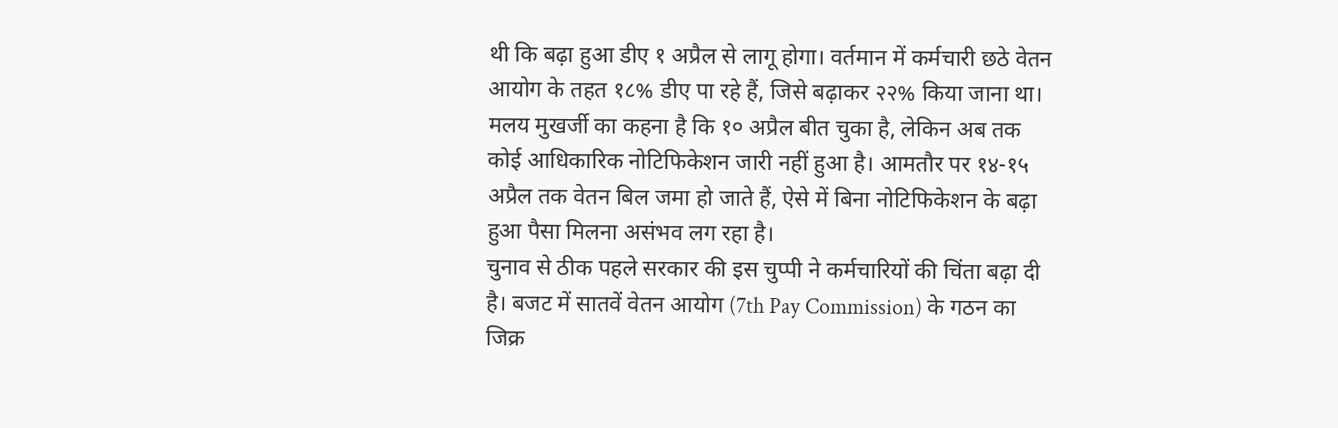थी कि बढ़ा हुआ डीए १ अप्रैल से लागू होगा। वर्तमान में कर्मचारी छठे वेतन आयोग के तहत १८% डीए पा रहे हैं, जिसे बढ़ाकर २२% किया जाना था। मलय मुखर्जी का कहना है कि १० अप्रैल बीत चुका है, लेकिन अब तक कोई आधिकारिक नोटिफिकेशन जारी नहीं हुआ है। आमतौर पर १४-१५ अप्रैल तक वेतन बिल जमा हो जाते हैं, ऐसे में बिना नोटिफिकेशन के बढ़ा हुआ पैसा मिलना असंभव लग रहा है।
चुनाव से ठीक पहले सरकार की इस चुप्पी ने कर्मचारियों की चिंता बढ़ा दी है। बजट में सातवें वेतन आयोग (7th Pay Commission) के गठन का जिक्र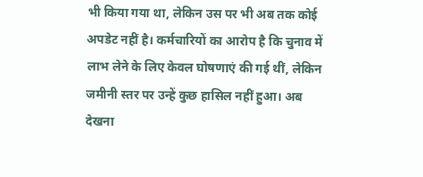भी किया गया था, लेकिन उस पर भी अब तक कोई अपडेट नहीं है। कर्मचारियों का आरोप है कि चुनाव में लाभ लेने के लिए केवल घोषणाएं की गई थीं, लेकिन जमीनी स्तर पर उन्हें कुछ हासिल नहीं हुआ। अब देखना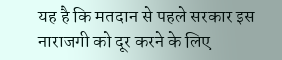यह है कि मतदान से पहले सरकार इस नाराजगी को दूर करने के लिए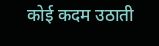कोई कदम उठाती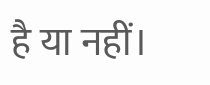है या नहीं।